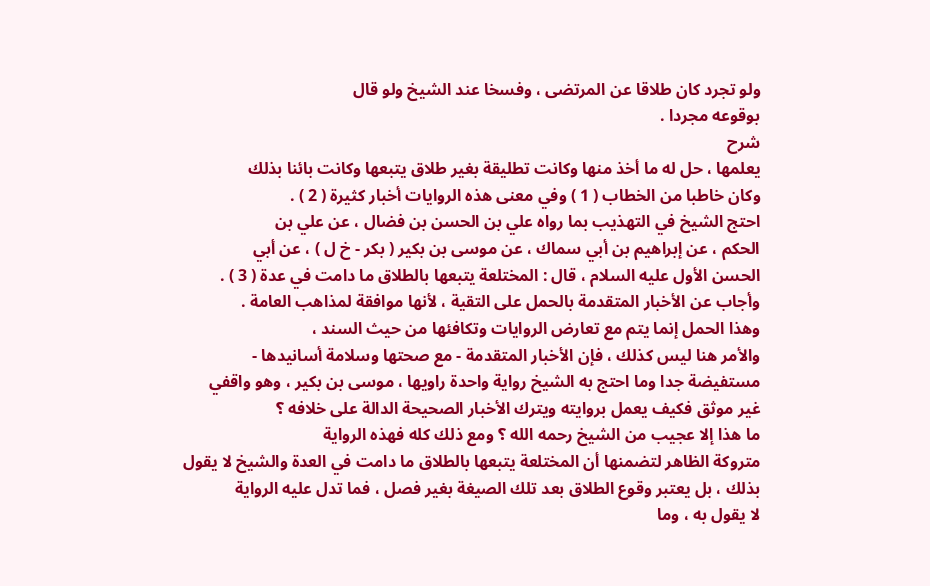ولو تجرد كان طلاقا عن المرتضى ، وفسخا عند الشيخ ولو قال
بوقوعه مجردا .
شرح
يعلمها ، حل له ما أخذ منها وكانت تطليقة بغير طلاق يتبعها وكانت بائنا بذلك
وكان خاطبا من الخطاب ( 1 ) وفي معنى هذه الروايات أخبار كثيرة ( 2 ) .
احتج الشيخ في التهذيب بما رواه علي بن الحسن بن فضال ، عن علي بن
الحكم ، عن إبراهيم بن أبي سماك ، عن موسى بن بكير ( بكر - خ ل ) ، عن أبي
الحسن الأول عليه السلام ، قال : المختلعة يتبعها بالطلاق ما دامت في عدة ( 3 ) .
وأجاب عن الأخبار المتقدمة بالحمل على التقية ، لأنها موافقة لمذاهب العامة .
وهذا الحمل إنما يتم مع تعارض الروايات وتكافئها من حيث السند ،
والأمر هنا ليس كذلك ، فإن الأخبار المتقدمة - مع صحتها وسلامة أسانيدها -
مستفيضة جدا وما احتج به الشيخ رواية واحدة راويها ، موسى بن بكير ، وهو واقفي
غير موثق فكيف يعمل بروايته ويترك الأخبار الصحيحة الدالة على خلافه ؟
ما هذا إلا عجيب من الشيخ رحمه الله ؟ ومع ذلك كله فهذه الرواية
متروكة الظاهر لتضمنها أن المختلعة يتبعها بالطلاق ما دامت في العدة والشيخ لا يقول
بذلك ، بل يعتبر وقوع الطلاق بعد تلك الصيغة بغير فصل ، فما تدل عليه الرواية
لا يقول به ، وما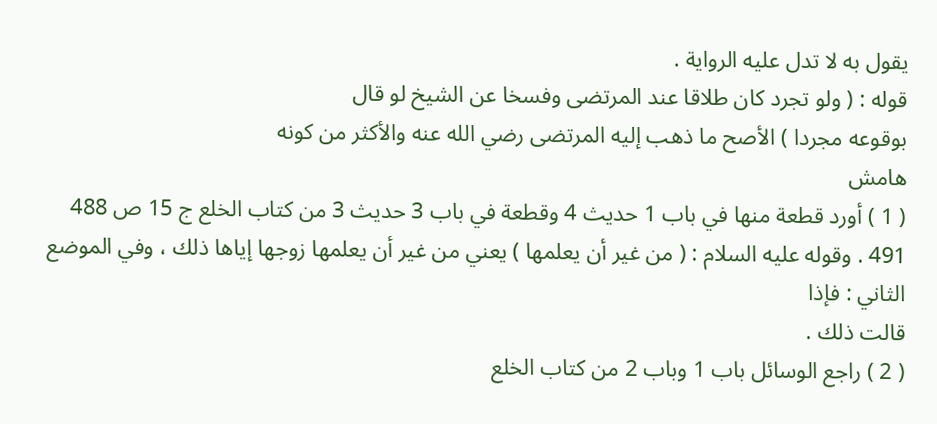يقول به لا تدل عليه الرواية .
قوله : ( ولو تجرد كان طلاقا عند المرتضى وفسخا عن الشيخ لو قال
بوقوعه مجردا ) الأصح ما ذهب إليه المرتضى رضي الله عنه والأكثر من كونه
هامش
( 1 ) أورد قطعة منها في باب 1 حديث 4 وقطعة في باب 3 حديث 3 من كتاب الخلع ج 15 ص 488
491 . وقوله عليه السلام : ( من غير أن يعلمها ) يعني من غير أن يعلمها زوجها إياها ذلك ، وفي الموضع الثاني : فإذا
قالت ذلك .
( 2 ) راجع الوسائل باب 1 وباب 2 من كتاب الخلع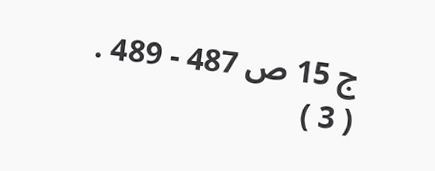ج 15 ص 487 - 489 .
( 3 )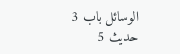الوسائل باب 3 حديث 5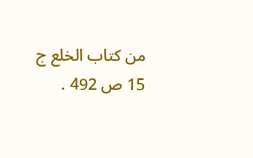من كتاب الخلع ج 15 ص 492 .